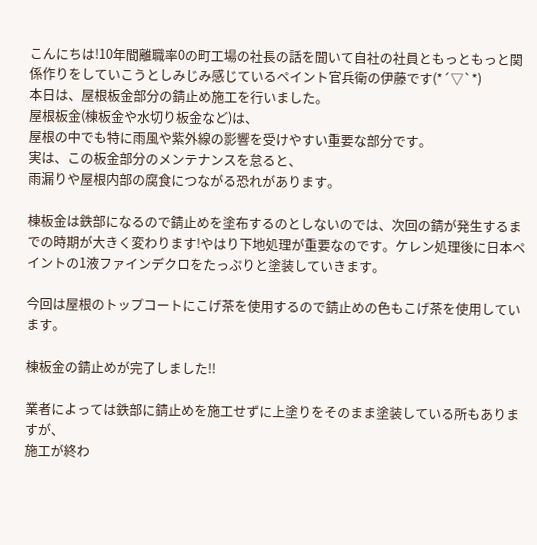こんにちは!10年間離職率0の町工場の社長の話を聞いて自社の社員ともっともっと関係作りをしていこうとしみじみ感じているペイント官兵衛の伊藤です(*´▽`*)
本日は、屋根板金部分の錆止め施工を行いました。
屋根板金(棟板金や水切り板金など)は、
屋根の中でも特に雨風や紫外線の影響を受けやすい重要な部分です。
実は、この板金部分のメンテナンスを怠ると、
雨漏りや屋根内部の腐食につながる恐れがあります。

棟板金は鉄部になるので錆止めを塗布するのとしないのでは、次回の錆が発生するまでの時期が大きく変わります!やはり下地処理が重要なのです。ケレン処理後に日本ペイントの1液ファインデクロをたっぷりと塗装していきます。

今回は屋根のトップコートにこげ茶を使用するので錆止めの色もこげ茶を使用しています。

棟板金の錆止めが完了しました!!

業者によっては鉄部に錆止めを施工せずに上塗りをそのまま塗装している所もありますが、
施工が終わ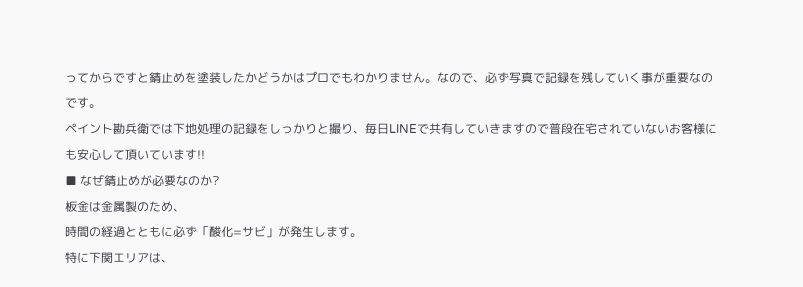ってからですと錆止めを塗装したかどうかはプロでもわかりません。なので、必ず写真で記録を残していく事が重要なのです。
ペイント勘兵衛では下地処理の記録をしっかりと撮り、毎日LINEで共有していきますので普段在宅されていないお客様にも安心して頂いています!!
■ なぜ錆止めが必要なのか?
板金は金属製のため、
時間の経過とともに必ず「酸化=サビ」が発生します。
特に下関エリアは、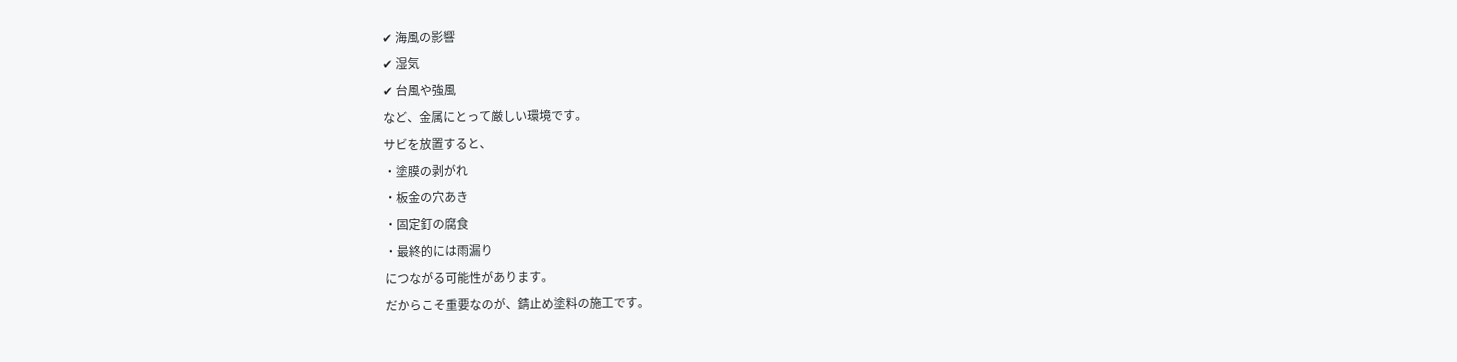✔ 海風の影響
✔ 湿気
✔ 台風や強風
など、金属にとって厳しい環境です。
サビを放置すると、
・塗膜の剥がれ
・板金の穴あき
・固定釘の腐食
・最終的には雨漏り
につながる可能性があります。
だからこそ重要なのが、錆止め塗料の施工です。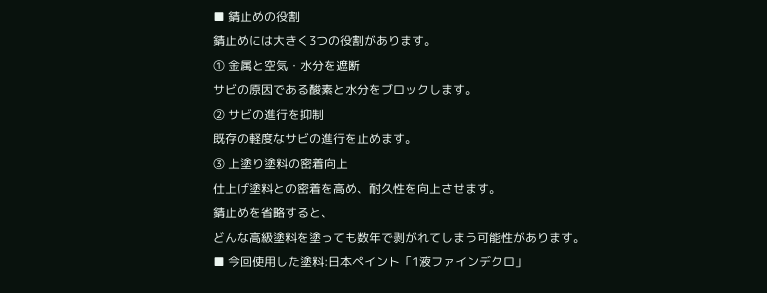■ 錆止めの役割
錆止めには大きく3つの役割があります。
① 金属と空気・水分を遮断
サビの原因である酸素と水分をブロックします。
② サビの進行を抑制
既存の軽度なサビの進行を止めます。
③ 上塗り塗料の密着向上
仕上げ塗料との密着を高め、耐久性を向上させます。
錆止めを省略すると、
どんな高級塗料を塗っても数年で剥がれてしまう可能性があります。
■ 今回使用した塗料:日本ペイント「1液ファインデクロ」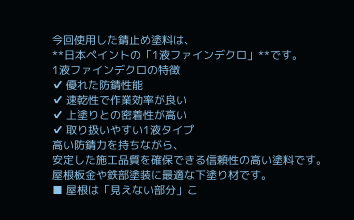今回使用した錆止め塗料は、
**日本ペイントの「1液ファインデクロ」**です。
1液ファインデクロの特徴
✔ 優れた防錆性能
✔ 速乾性で作業効率が良い
✔ 上塗りとの密着性が高い
✔ 取り扱いやすい1液タイプ
高い防錆力を持ちながら、
安定した施工品質を確保できる信頼性の高い塗料です。
屋根板金や鉄部塗装に最適な下塗り材です。
■ 屋根は「見えない部分」こ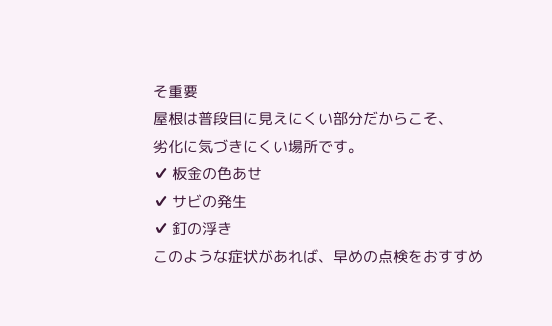そ重要
屋根は普段目に見えにくい部分だからこそ、
劣化に気づきにくい場所です。
✔ 板金の色あせ
✔ サビの発生
✔ 釘の浮き
このような症状があれば、早めの点検をおすすめ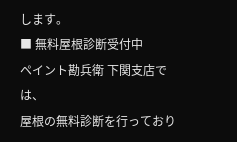します。
■ 無料屋根診断受付中
ペイント勘兵衛 下関支店では、
屋根の無料診断を行っており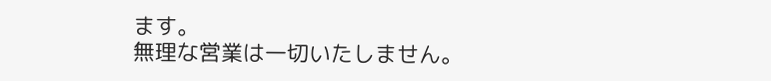ます。
無理な営業は一切いたしません。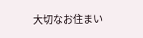大切なお住まい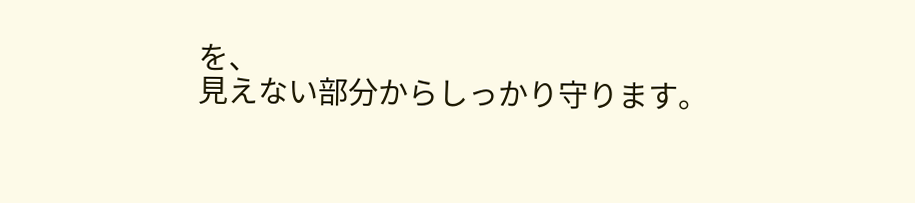を、
見えない部分からしっかり守ります。